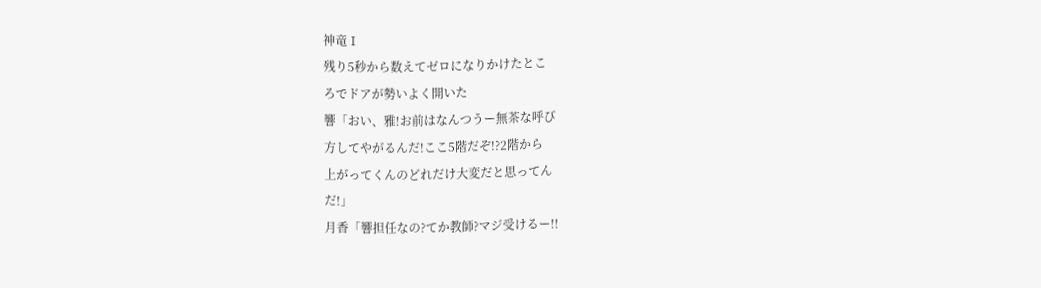神竜Ⅰ
残り5秒から数えてゼロになりかけたとこ
ろでドアが勢いよく開いた
響「おい、雅!お前はなんつうー無茶な呼び
方してやがるんだ!ここ5階だぞ!?2階から
上がってくんのどれだけ大変だと思ってん
だ!」
月香「響担任なの?てか教師?マジ受けるー!!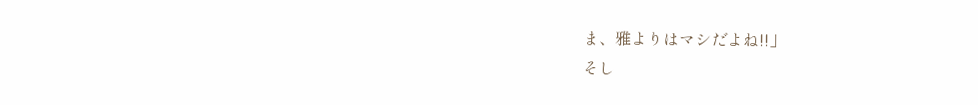ま、雅よりはマシだよね!!」
そし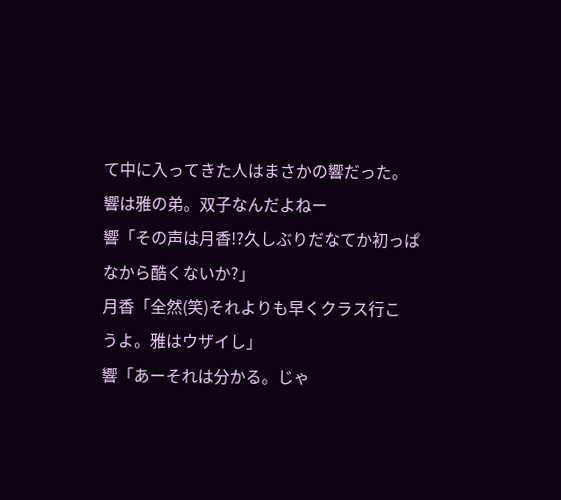て中に入ってきた人はまさかの響だった。
響は雅の弟。双子なんだよねー
響「その声は月香!?久しぶりだなてか初っぱ
なから酷くないか?」
月香「全然(笑)それよりも早くクラス行こ
うよ。雅はウザイし」
響「あーそれは分かる。じゃ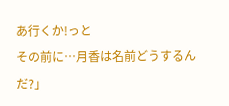あ行くか!っと
その前に…月香は名前どうするんだ?」